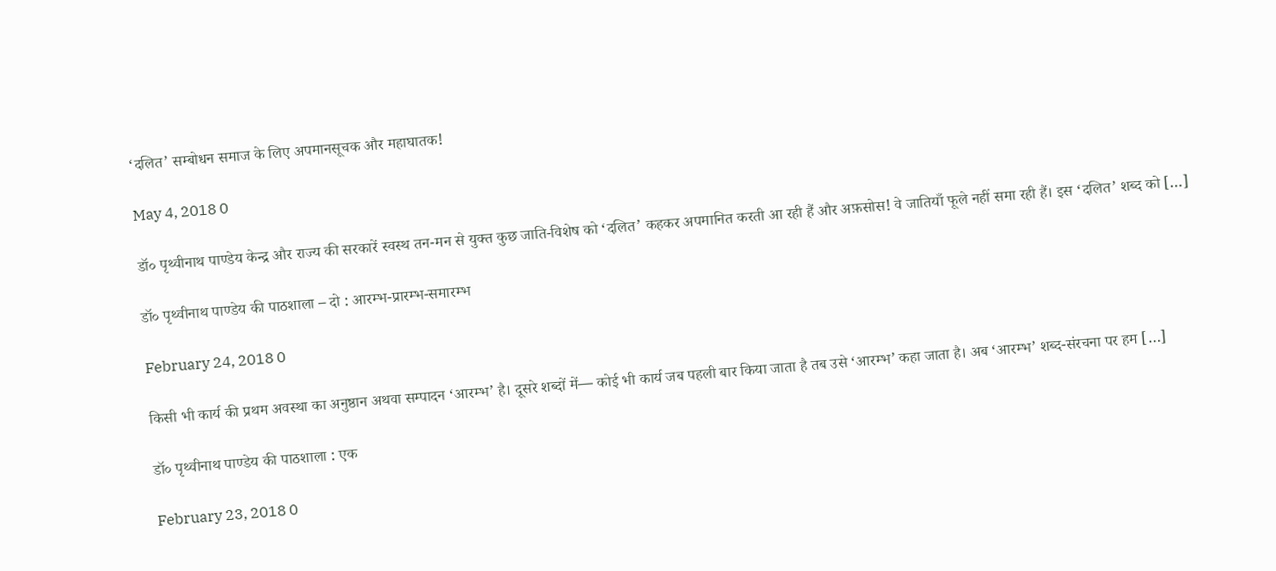‘दलित’ सम्बोधन समाज के लिए अपमानसूचक और महाघातक!

May 4, 2018 0

डॉ० पृथ्वीनाथ पाण्डेय केन्द्र और राज्य की सरकारें स्वस्थ तन-मन से युक्त कुछ जाति-विशेष को ‘दलित’ कहकर अपमानित करती आ रही हैं और अफ़सोस! वे जातियाँ फूले नहीं समा रही हैं। इस ‘दलित’ शब्द को […]

डॉ० पृथ्वीनाथ पाण्डेय की पाठशाला – दो : आरम्भ-प्रारम्भ-समारम्भ

February 24, 2018 0

किसी भी कार्य की प्रथम अवस्था का अनुष्ठान अथवा सम्पादन ‘आरम्भ’ है। दूसरे शब्दों में— कोई भी कार्य जब पहली बार किया जाता है तब उसे ‘आरम्भ’ कहा जाता है। अब ‘आरम्भ’ शब्द-संरचना पर हम […]

डॉ० पृथ्वीनाथ पाण्डेय की पाठशाला : एक

February 23, 2018 0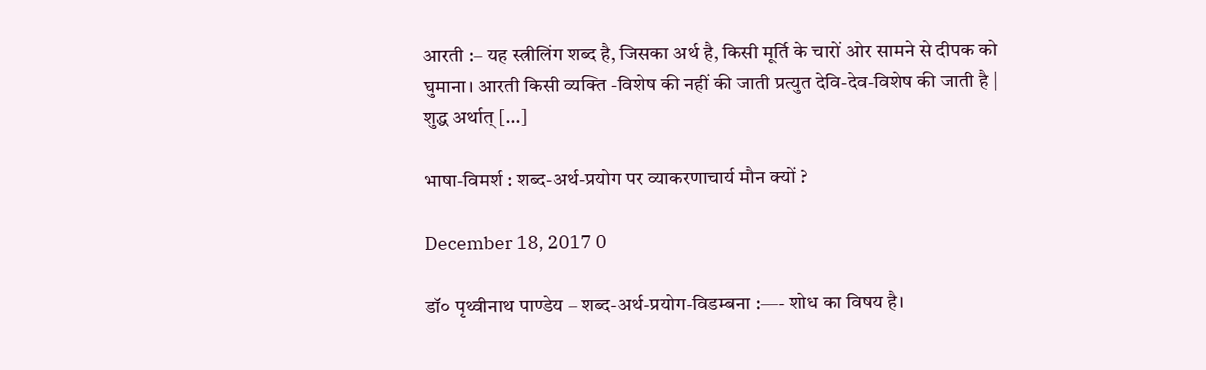आरती :– यह स्त्रीलिंग शब्द है, जिसका अर्थ है, किसी मूर्ति के चारों ओर सामने से दीपक को घुमाना। आरती किसी व्यक्ति -विशेष की नहीं की जाती प्रत्युत देवि-देव-विशेष की जाती है | शुद्ध अर्थात् […]

भाषा-विमर्श : शब्द-अर्थ-प्रयोग पर व्याकरणाचार्य मौन क्यों ?

December 18, 2017 0

डॉ० पृथ्वीनाथ पाण्डेय – शब्द-अर्थ-प्रयोग-विडम्बना :—- शोध का विषय है।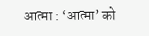आत्मा : ‘आत्मा’ को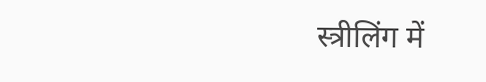स्त्रीलिंग में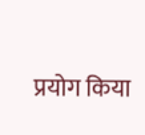प्रयोग किया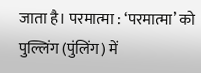जाता है। परमात्मा : ‘परमात्मा’ को पुल्लिंग (पुंलिंग) में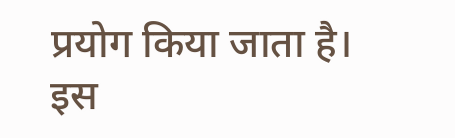प्रयोग किया जाता है। इस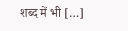शब्द में भी […]